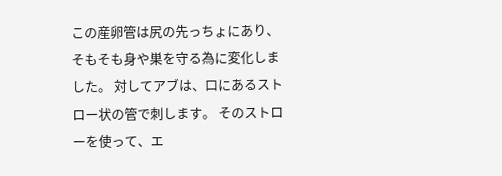この産卵管は尻の先っちょにあり、そもそも身や巣を守る為に変化しました。 対してアブは、口にあるストロー状の管で刺します。 そのストローを使って、エ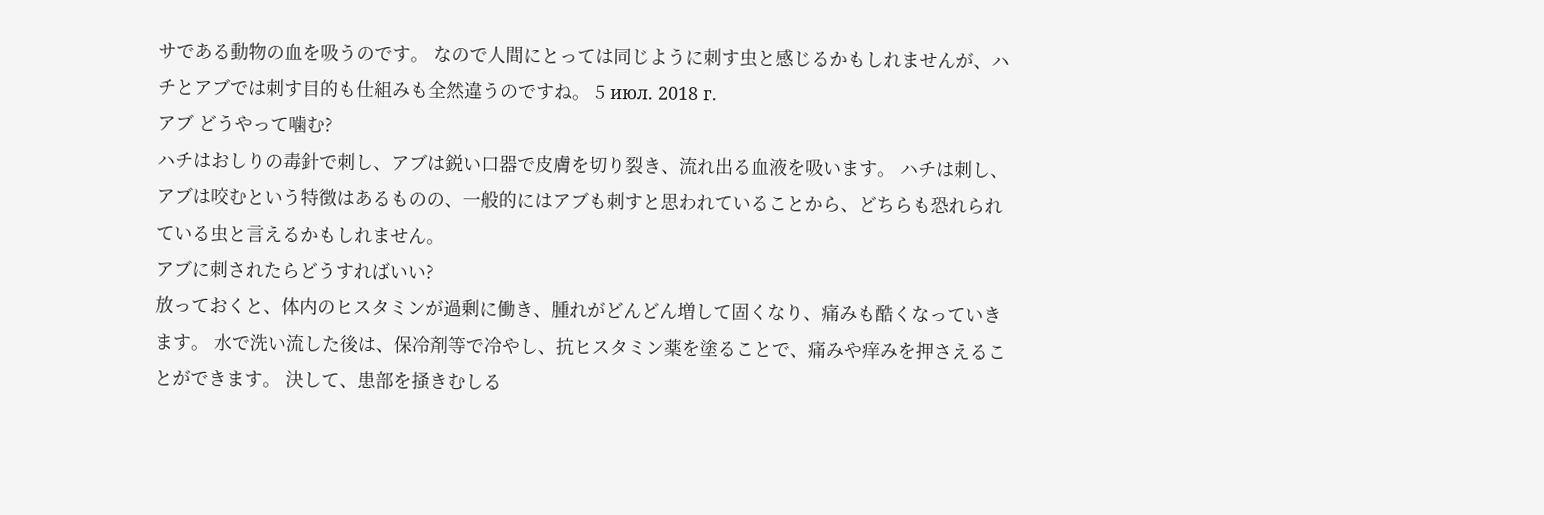サである動物の血を吸うのです。 なので人間にとっては同じように刺す虫と感じるかもしれませんが、ハチとアブでは刺す目的も仕組みも全然違うのですね。 5 июл. 2018 г.
アブ どうやって噛む?
ハチはおしりの毒針で刺し、アブは鋭い口器で皮膚を切り裂き、流れ出る血液を吸います。 ハチは刺し、アブは咬むという特徴はあるものの、一般的にはアブも刺すと思われていることから、どちらも恐れられている虫と言えるかもしれません。
アブに刺されたらどうすればいい?
放っておくと、体内のヒスタミンが過剰に働き、腫れがどんどん増して固くなり、痛みも酷くなっていきます。 水で洗い流した後は、保冷剤等で冷やし、抗ヒスタミン薬を塗ることで、痛みや痒みを押さえることができます。 決して、患部を掻きむしる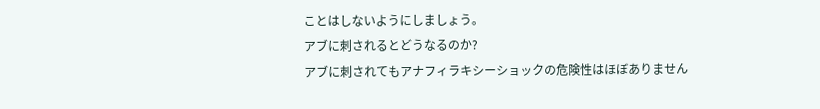ことはしないようにしましょう。
アブに刺されるとどうなるのか?
アブに刺されてもアナフィラキシーショックの危険性はほぼありません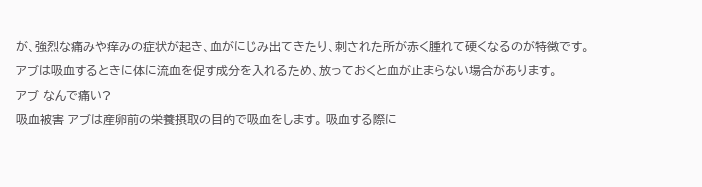が、強烈な痛みや痒みの症状が起き、血がにじみ出てきたり、刺された所が赤く腫れて硬くなるのが特徴です。 アブは吸血するときに体に流血を促す成分を入れるため、放っておくと血が止まらない場合があります。
アブ なんで痛い?
吸血被害 アブは産卵前の栄養摂取の目的で吸血をします。 吸血する際に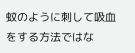蚊のように刺して吸血をする方法ではな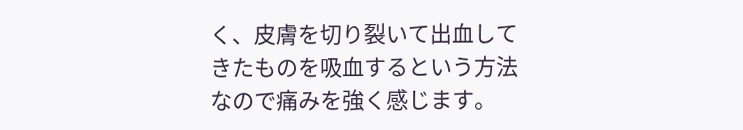く、皮膚を切り裂いて出血してきたものを吸血するという方法なので痛みを強く感じます。